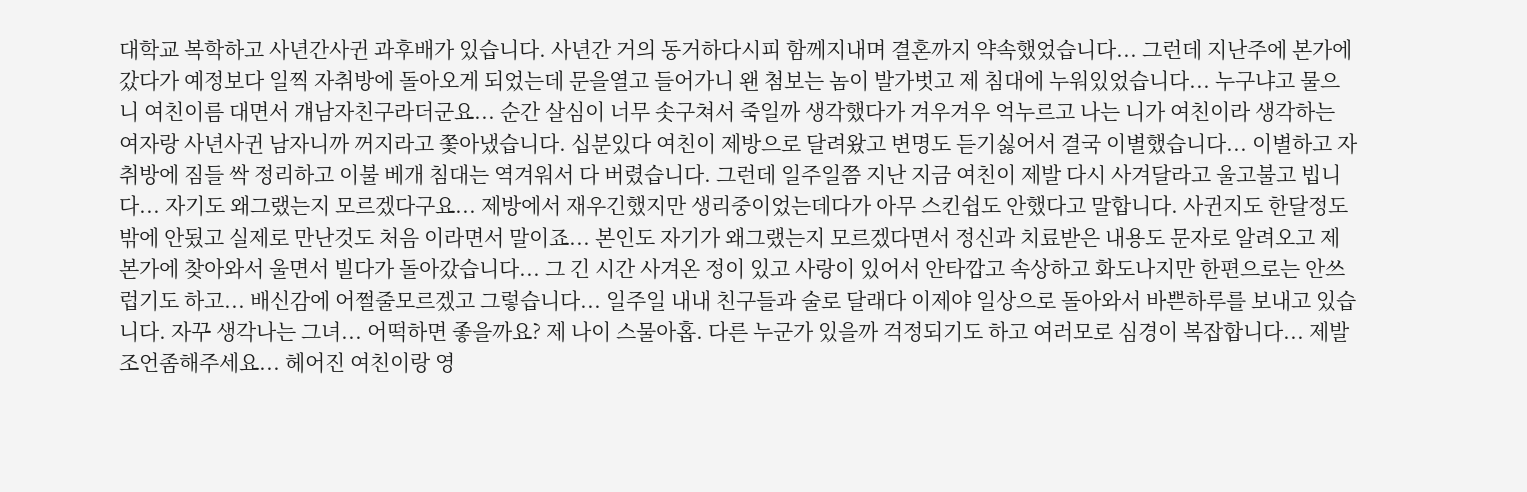대학교 복학하고 사년간사귄 과후배가 있습니다. 사년간 거의 동거하다시피 함께지내며 결혼까지 약속했었습니다... 그런데 지난주에 본가에 갔다가 예정보다 일찍 자취방에 돌아오게 되었는데 문을열고 들어가니 왠 첨보는 놈이 발가벗고 제 침대에 누워있었습니다... 누구냐고 물으니 여친이름 대면서 걔남자친구라더군요... 순간 살심이 너무 솟구쳐서 죽일까 생각했다가 겨우겨우 억누르고 나는 니가 여친이라 생각하는 여자랑 사년사귄 남자니까 꺼지라고 쫓아냈습니다. 십분있다 여친이 제방으로 달려왔고 변명도 듣기싫어서 결국 이별했습니다... 이별하고 자취방에 짐들 싹 정리하고 이불 베개 침대는 역겨워서 다 버렸습니다. 그런데 일주일쯤 지난 지금 여친이 제발 다시 사겨달라고 울고불고 빕니다... 자기도 왜그랬는지 모르겠다구요... 제방에서 재우긴했지만 생리중이었는데다가 아무 스킨쉽도 안했다고 말합니다. 사귄지도 한달정도 밖에 안됬고 실제로 만난것도 처음 이라면서 말이죠... 본인도 자기가 왜그랬는지 모르겠다면서 정신과 치료받은 내용도 문자로 알려오고 제 본가에 찾아와서 울면서 빌다가 돌아갔습니다... 그 긴 시간 사겨온 정이 있고 사랑이 있어서 안타깝고 속상하고 화도나지만 한편으로는 안쓰럽기도 하고... 배신감에 어쩔줄모르겠고 그렇습니다... 일주일 내내 친구들과 술로 달래다 이제야 일상으로 돌아와서 바쁜하루를 보내고 있습니다. 자꾸 생각나는 그녀... 어떡하면 좋을까요? 제 나이 스물아홉. 다른 누군가 있을까 걱정되기도 하고 여러모로 심경이 복잡합니다... 제발 조언좀해주세요... 헤어진 여친이랑 영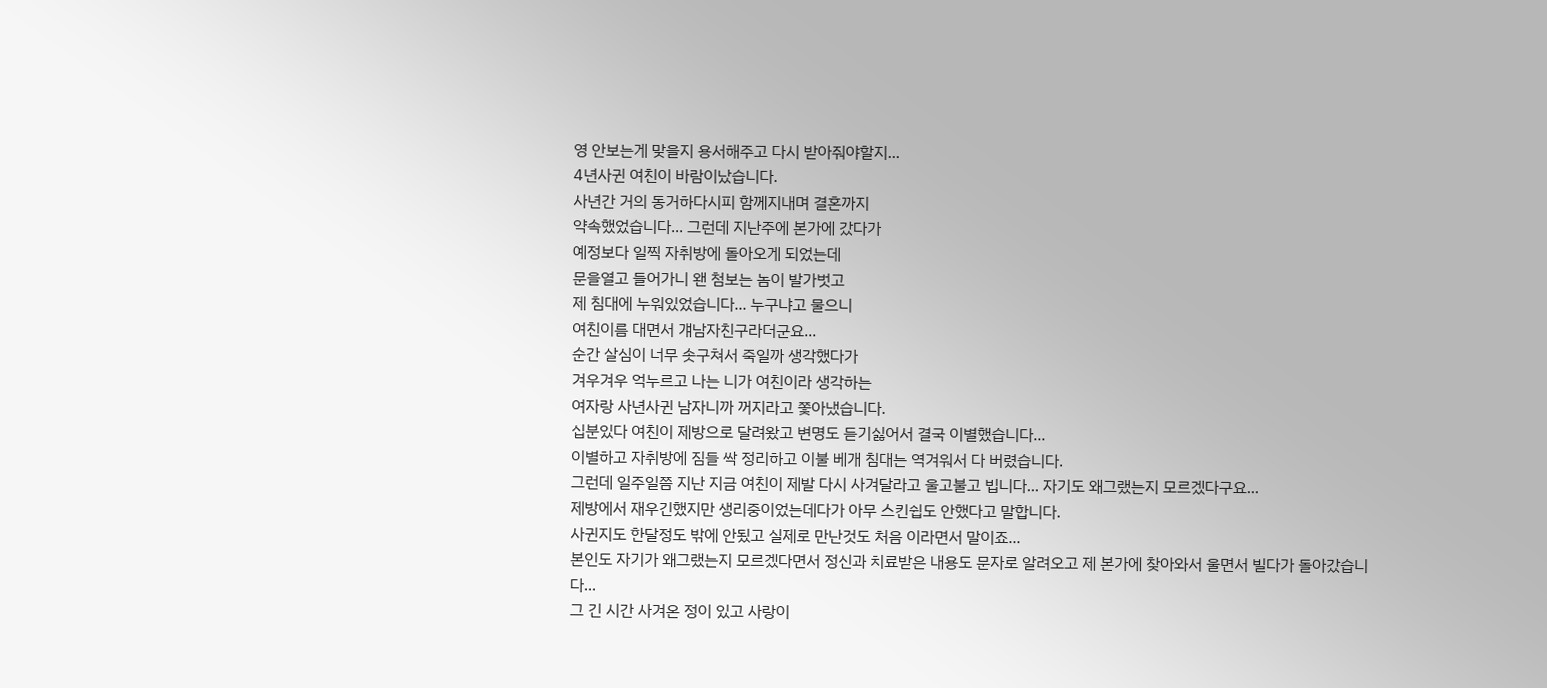영 안보는게 맞을지 용서해주고 다시 받아줘야할지...
4년사귄 여친이 바람이났습니다.
사년간 거의 동거하다시피 함께지내며 결혼까지
약속했었습니다... 그런데 지난주에 본가에 갔다가
예정보다 일찍 자취방에 돌아오게 되었는데
문을열고 들어가니 왠 첨보는 놈이 발가벗고
제 침대에 누워있었습니다... 누구냐고 물으니
여친이름 대면서 걔남자친구라더군요...
순간 살심이 너무 솟구쳐서 죽일까 생각했다가
겨우겨우 억누르고 나는 니가 여친이라 생각하는
여자랑 사년사귄 남자니까 꺼지라고 쫓아냈습니다.
십분있다 여친이 제방으로 달려왔고 변명도 듣기싫어서 결국 이별했습니다...
이별하고 자취방에 짐들 싹 정리하고 이불 베개 침대는 역겨워서 다 버렸습니다.
그런데 일주일쯤 지난 지금 여친이 제발 다시 사겨달라고 울고불고 빕니다... 자기도 왜그랬는지 모르겠다구요...
제방에서 재우긴했지만 생리중이었는데다가 아무 스킨쉽도 안했다고 말합니다.
사귄지도 한달정도 밖에 안됬고 실제로 만난것도 처음 이라면서 말이죠...
본인도 자기가 왜그랬는지 모르겠다면서 정신과 치료받은 내용도 문자로 알려오고 제 본가에 찾아와서 울면서 빌다가 돌아갔습니다...
그 긴 시간 사겨온 정이 있고 사랑이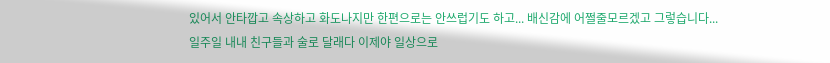있어서 안타깝고 속상하고 화도나지만 한편으로는 안쓰럽기도 하고... 배신감에 어쩔줄모르겠고 그렇습니다...
일주일 내내 친구들과 술로 달래다 이제야 일상으로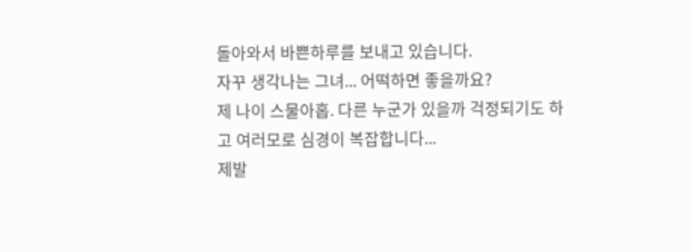돌아와서 바쁜하루를 보내고 있습니다.
자꾸 생각나는 그녀... 어떡하면 좋을까요?
제 나이 스물아홉. 다른 누군가 있을까 걱정되기도 하고 여러모로 심경이 복잡합니다...
제발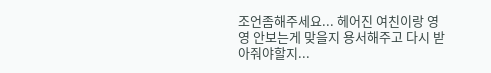조언좀해주세요... 헤어진 여친이랑 영영 안보는게 맞을지 용서해주고 다시 받아줘야할지...